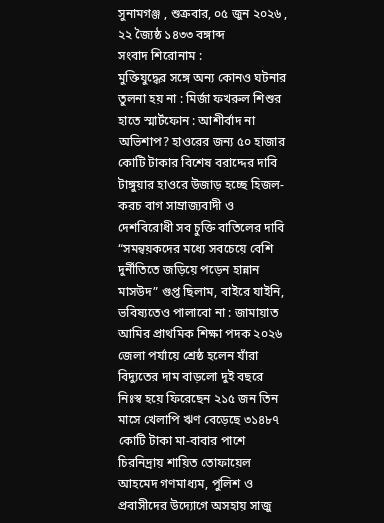সুনামগঞ্জ , শুক্রবার, ০৫ জুন ২০২৬ , ২২ জ্যৈষ্ঠ ১৪৩৩ বঙ্গাব্দ
সংবাদ শিরোনাম :
মুক্তিযুদ্ধের সঙ্গে অন্য কোনও ঘটনার তুলনা হয় না : মির্জা ফখরুল শিশুর হাতে স্মার্টফোন : আশীর্বাদ না অভিশাপ? হাওরের জন্য ৫০ হাজার কোটি টাকার বিশেষ বরাদ্দের দাবি টাঙ্গুয়ার হাওরে উজাড় হচ্ছে হিজল-করচ বাগ সাম্রাজ্যবাদী ও দেশবিরোধী সব চুক্তি বাতিলের দাবি “সমন্বয়কদের মধ্যে সবচেয়ে বেশি দুর্নীতিতে জড়িয়ে পড়েন হান্নান মাসউদ” গুপ্ত ছিলাম, বাইরে যাইনি, ভবিষ্যতেও পালাবো না : জামায়াত আমির প্রাথমিক শিক্ষা পদক ২০২৬ জেলা পর্যায়ে শ্রেষ্ঠ হলেন যাঁরা বিদ্যুতের দাম বাড়লো দুই বছরে নিঃস্ব হয়ে ফিরেছেন ২১৫ জন তিন মাসে খেলাপি ঋণ বেড়েছে ৩১৪৮৭ কোটি টাকা মা-বাবার পাশে চিরনিদ্রায় শায়িত তোফায়েল আহমেদ গণমাধ্যম, পুলিশ ও প্রবাসীদের উদ্যোগে অসহায় সাজু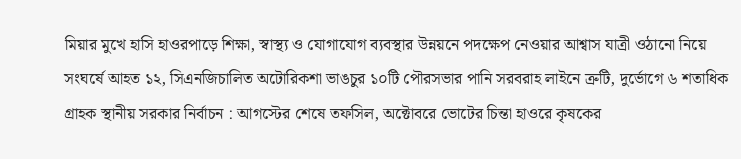মিয়ার মুখে হাসি হাওরপাড়ে শিক্ষা, স্বাস্থ্য ও যোগাযোগ ব্যবস্থার উন্নয়নে পদক্ষেপ নেওয়ার আশ্বাস যাত্রী ওঠানো নিয়ে সংঘর্ষে আহত ১২, সিএনজিচালিত অটোরিকশা ভাঙচুর ১০টি পৌরসভার পানি সরবরাহ লাইনে ত্রুটি, দুর্ভোগে ৬ শতাধিক গ্রাহক স্থানীয় সরকার নির্বাচন : আগস্টের শেষে তফসিল, অক্টোবরে ভোটের চিন্তা হাওরে কৃষকের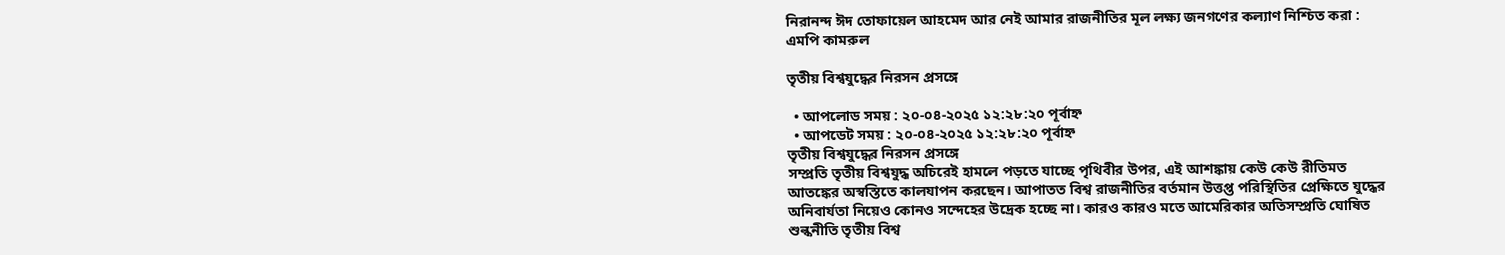নিরানন্দ ঈদ তোফায়েল আহমেদ আর নেই আমার রাজনীতির মূল লক্ষ্য জনগণের কল্যাণ নিশ্চিত করা : এমপি কামরুল

তৃতীয় বিশ্বযুদ্ধের নিরসন প্রসঙ্গে

  • আপলোড সময় : ২০-০৪-২০২৫ ১২:২৮:২০ পূর্বাহ্ন
  • আপডেট সময় : ২০-০৪-২০২৫ ১২:২৮:২০ পূর্বাহ্ন
তৃতীয় বিশ্বযুদ্ধের নিরসন প্রসঙ্গে
সম্প্রতি তৃতীয় বিশ্বযুদ্ধ অচিরেই হামলে পড়তে যাচ্ছে পৃথিবীর উপর, এই আশঙ্কায় কেউ কেউ রীতিমত আতঙ্কের অস্বস্তিতে কালযাপন করছেন। আপাতত বিশ্ব রাজনীতির বর্তমান উত্তপ্ত পরিস্থিতির প্রেক্ষিতে যুদ্ধের অনিবার্যতা নিয়েও কোনও সন্দেহের উদ্রেক হচ্ছে না। কারও কারও মতে আমেরিকার অতিসম্প্রতি ঘোষিত শুল্কনীতি তৃতীয় বিশ্ব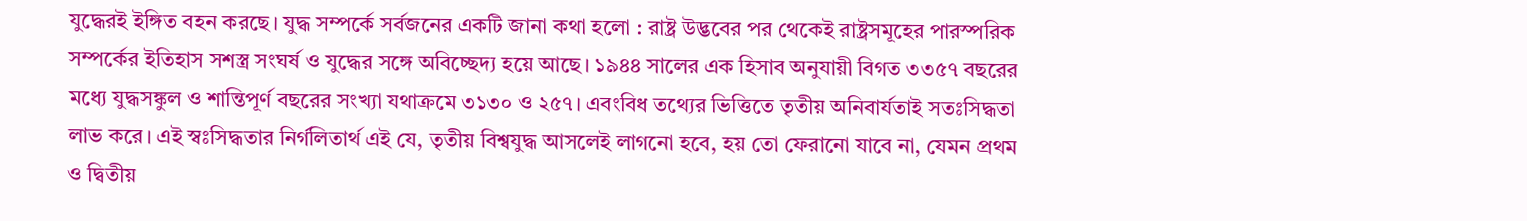যুদ্ধেরই ইঙ্গিত বহন করছে। যুদ্ধ সম্পর্কে সর্বজনের একটি জানা কথা হলো : রাষ্ট্র উদ্ভবের পর থেকেই রাষ্ট্রসমূহের পারস্পরিক সম্পর্কের ইতিহাস সশস্ত্র সংঘর্ষ ও যুদ্ধের সঙ্গে অবিচ্ছেদ্য হয়ে আছে। ১৯৪৪ সালের এক হিসাব অনুযায়ী বিগত ৩৩৫৭ বছরের মধ্যে যুদ্ধসঙ্কুল ও শান্তিপূর্ণ বছরের সংখ্যা যথাক্রমে ৩১৩০ ও ২৫৭। এবংবিধ তথ্যের ভিত্তিতে তৃতীয় অনিবার্যতাই সতঃসিদ্ধতা লাভ করে। এই স্বঃসিদ্ধতার নির্গলিতার্থ এই যে, তৃতীয় বিশ্বযুদ্ধ আসলেই লাগনো হবে, হয় তো ফেরানো যাবে না, যেমন প্রথম ও দ্বিতীয়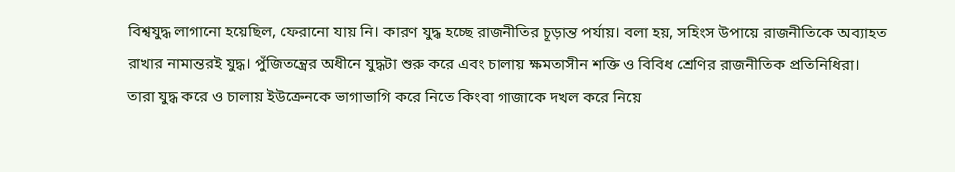বিশ্বযুদ্ধ লাগানো হয়েছিল, ফেরানো যায় নি। কারণ যুদ্ধ হচ্ছে রাজনীতির চূড়ান্ত পর্যায়। বলা হয়, সহিংস উপায়ে রাজনীতিকে অব্যাহত রাখার নামান্তরই যুদ্ধ। পুঁজিতন্ত্রের অধীনে যুদ্ধটা শুরু করে এবং চালায় ক্ষমতাসীন শক্তি ও বিবিধ শ্রেণির রাজনীতিক প্রতিনিধিরা। তারা যুদ্ধ করে ও চালায় ইউক্রেনকে ভাগাভাগি করে নিতে কিংবা গাজাকে দখল করে নিয়ে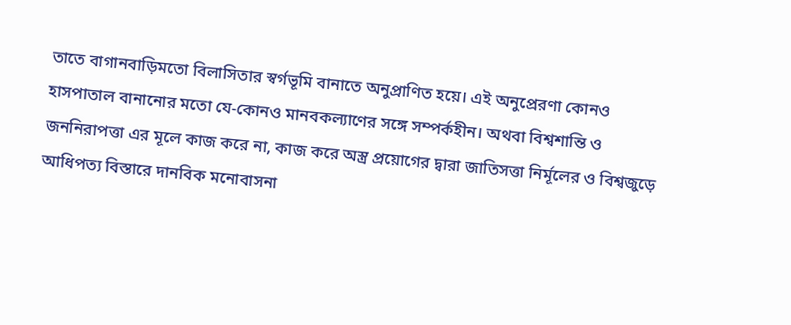তাতে বাগানবাড়িমতো বিলাসিতার স্বর্গভূমি বানাতে অনুপ্রাণিত হয়ে। এই অনুপ্রেরণা কোনও হাসপাতাল বানানোর মতো যে-কোনও মানবকল্যাণের সঙ্গে সম্পর্কহীন। অথবা বিশ্বশান্তি ও জননিরাপত্তা এর মূলে কাজ করে না, কাজ করে অস্ত্র প্রয়োগের দ্বারা জাতিসত্তা নির্মূলের ও বিশ্বজুড়ে আধিপত্য বিস্তারে দানবিক মনোবাসনা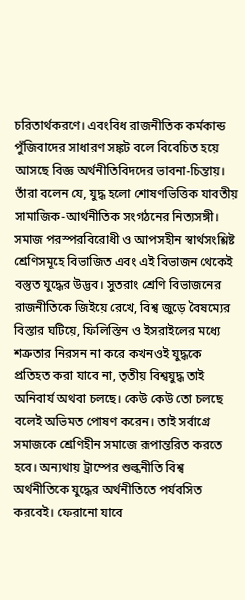চরিতার্থকরণে। এবংবিধ রাজনীতিক কর্মকান্ড পুঁজিবাদের সাধারণ সঙ্কট বলে বিবেচিত হয়ে আসছে বিজ্ঞ অর্থনীতিবিদদের ভাবনা-চিন্তায়। তাঁরা বলেন যে, যুদ্ধ হলো শোষণভিত্তিক যাবতীয় সামাজিক-আর্থনীতিক সংগঠনের নিত্যসঙ্গী। সমাজ পরস্পরবিরোধী ও আপসহীন স্বার্থসংশ্লিষ্ট শ্রেণিসমূহে বিভাজিত এবং এই বিভাজন থেকেই বস্তুত যুদ্ধের উদ্ভব। সুতরাং শ্রেণি বিভাজনের রাজনীতিকে জিইয়ে রেখে, বিশ্ব জুড়ে বৈষম্যের বিস্তার ঘটিয়ে, ফিলিস্তিন ও ইসরাইলের মধ্যে শত্রুতার নিরসন না করে কখনওই যুদ্ধকে প্রতিহত করা যাবে না, তৃতীয় বিশ্বযুদ্ধ তাই অনিবার্য অথবা চলছে। কেউ কেউ তো চলছে বলেই অভিমত পোষণ করেন। তাই সর্বাগ্রে সমাজকে শ্রেণিহীন সমাজে রূপান্তরিত করতে হবে। অন্যথায় ট্রাম্পের শুল্কনীতি বিশ্ব অর্থনীতিকে যুদ্ধের অর্থনীতিতে পর্যবসিত করবেই। ফেরানো যাবে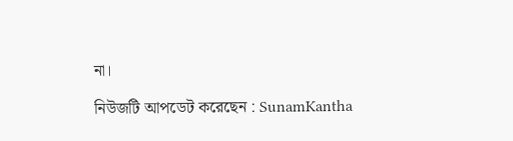না।

নিউজটি আপডেট করেছেন : SunamKantha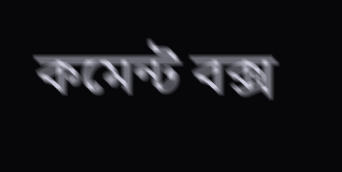কমেন্ট বক্স